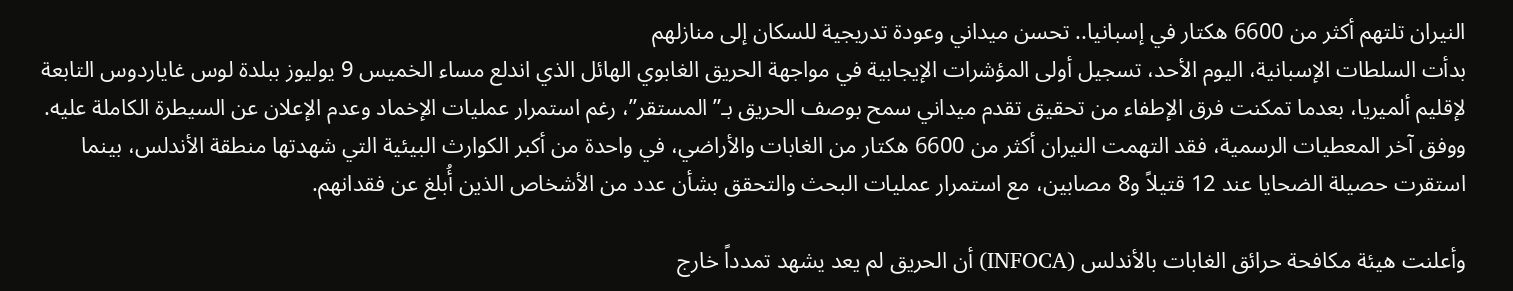النيران تلتهم أكثر من 6600 هكتار في إسبانيا.. تحسن ميداني وعودة تدريجية للسكان إلى منازلهم
بدأت السلطات الإسبانية، اليوم الأحد، تسجيل أولى المؤشرات الإيجابية في مواجهة الحريق الغابوي الهائل الذي اندلع مساء الخميس 9 يوليوز ببلدة لوس غاياردوس التابعة لإقليم ألميريا، بعدما تمكنت فرق الإطفاء من تحقيق تقدم ميداني سمح بوصف الحريق بـ”المستقر”، رغم استمرار عمليات الإخماد وعدم الإعلان عن السيطرة الكاملة عليه.
ووفق آخر المعطيات الرسمية، فقد التهمت النيران أكثر من 6600 هكتار من الغابات والأراضي، في واحدة من أكبر الكوارث البيئية التي شهدتها منطقة الأندلس، بينما استقرت حصيلة الضحايا عند 12 قتيلاً و8 مصابين، مع استمرار عمليات البحث والتحقق بشأن عدد من الأشخاص الذين أُبلغ عن فقدانهم.

وأعلنت هيئة مكافحة حرائق الغابات بالأندلس (INFOCA) أن الحريق لم يعد يشهد تمدداً خارج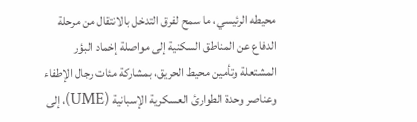محيطه الرئيسي، ما سمح لفرق التدخل بالانتقال من مرحلة الدفاع عن المناطق السكنية إلى مواصلة إخماد البؤر المشتعلة وتأمين محيط الحريق، بمشاركة مئات رجال الإطفاء وعناصر وحدة الطوارئ العسكرية الإسبانية (UME)، إلى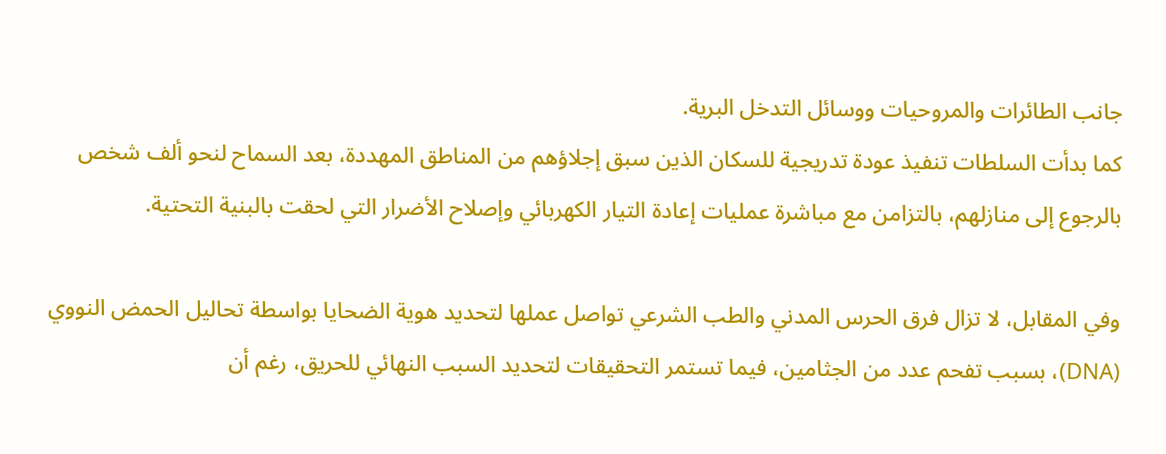جانب الطائرات والمروحيات ووسائل التدخل البرية.
كما بدأت السلطات تنفيذ عودة تدريجية للسكان الذين سبق إجلاؤهم من المناطق المهددة، بعد السماح لنحو ألف شخص بالرجوع إلى منازلهم، بالتزامن مع مباشرة عمليات إعادة التيار الكهربائي وإصلاح الأضرار التي لحقت بالبنية التحتية.

وفي المقابل، لا تزال فرق الحرس المدني والطب الشرعي تواصل عملها لتحديد هوية الضحايا بواسطة تحاليل الحمض النووي (DNA)، بسبب تفحم عدد من الجثامين، فيما تستمر التحقيقات لتحديد السبب النهائي للحريق، رغم أن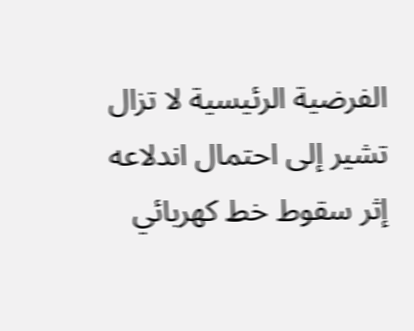الفرضية الرئيسية لا تزال تشير إلى احتمال اندلاعه إثر سقوط خط كهربائي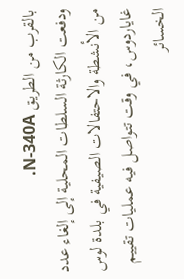بالقرب من الطريق N-340A.
ودفعت الكارثة السلطات المحلية إلى إلغاء عدد من الأنشطة والاحتفالات الصيفية في بلدة لوس غاياردوس، في وقت تتواصل فيه عمليات تقييم الخسائر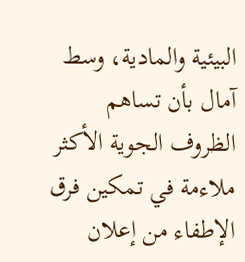البيئية والمادية، وسط آمال بأن تساهم الظروف الجوية الأكثر ملاءمة في تمكين فرق الإطفاء من إعلان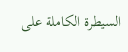السيطرة الكاملة على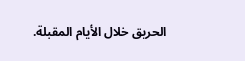الحريق خلال الأيام المقبلة.